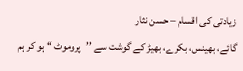زیادتی کی اقسام – حسن نثار
گائے، بھینس، بکرے، بھیڑ کے گوشت سے ’’پروموٹ ‘‘ ہو کر ہم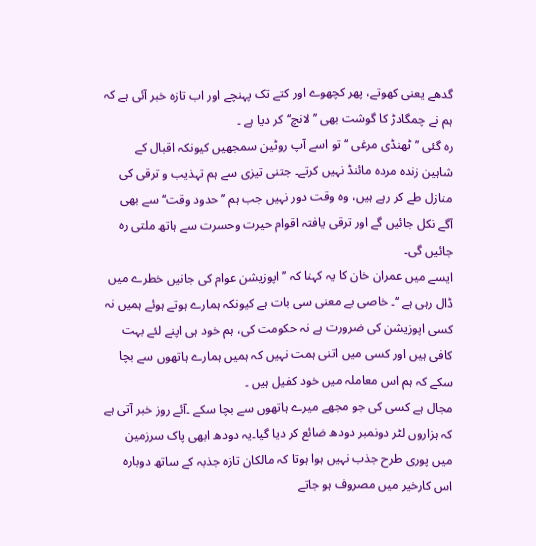گدھے یعنی کھوتے، پھر کچھوے اور کتے تک پہنچے اور اب تازہ خبر آئی ہے کہ ہم نے چمگادڑ کا گوشت بھی ’’لانچ‘‘ کر دیا ہے ۔
رہ گئی ’’ٹھنڈی مرغی ‘‘ تو اسے آپ روٹین سمجھیں کیونکہ اقبال کے شاہین زندہ مردہ مائنڈ نہیں کرتے۔ جتنی تیزی سے ہم تہذیب و ترقی کی منازل طے کر رہے ہیں، وہ وقت دور نہیں جب ہم ’’حدود وقت‘‘ سے بھی آگے نکل جائیں گے اور ترقی یافتہ اقوام حیرت وحسرت سے ہاتھ ملتی رہ جائیں گی۔
ایسے میں عمران خان کا یہ کہنا کہ ’’اپوزیشن عوام کی جانیں خطرے میں ڈال رہی ہے ‘‘۔ خاصی بے معنی سی بات ہے کیونکہ ہمارے ہوتے ہوئے ہمیں نہ کسی اپوزیشن کی ضرورت ہے نہ حکومت کی، ہم خود ہی اپنے لئے بہت کافی ہیں اور کسی میں اتنی ہمت نہیں کہ ہمیں ہمارے ہاتھوں سے بچا سکے کہ ہم اس معاملہ میں خود کفیل ہیں ۔
مجال ہے کسی کی جو مجھے میرے ہاتھوں سے بچا سکے ۔آئے روز خبر آتی ہے کہ ہزاروں لٹر دونمبر دودھ ضائع کر دیا گیا۔یہ دودھ ابھی پاک سرزمین میں پوری طرح جذب نہیں ہوا ہوتا کہ مالکان تازہ جذبہ کے ساتھ دوبارہ اس کارخیر میں مصروف ہو جاتے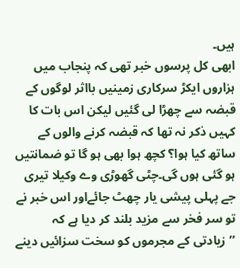ہیں۔
ابھی کل پرسوں خبر تھی کہ پنجاب میں ہزاروں ایکڑ سرکاری زمینیں بااثر لوگوں کے قبضہ سے چھڑا لی گئیں لیکن اس بات کا کہیں ذکر نہ تھا کہ قبضہ کرنے والوں کے ساتھ کیا ہوا؟ کچھ ہوا بھی ہو گا تو ضمانتیں ہو گئی ہوں گی۔چٹی گھوڑی وے وکیلا تیری جے پہلی پیشی یار چھٹ جائےاور اس خبر نے تو سر فخر سے مزید بلند کر دیا ہے کہ ’’زیادتی کے مجرموں کو سخت سزائیں دینے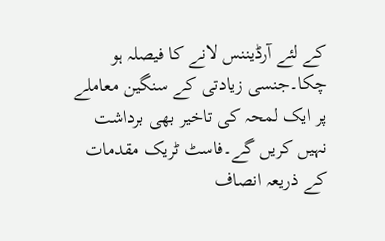کے لئے آرڈیننس لانے کا فیصلہ ہو چکا۔جنسی زیادتی کے سنگین معاملے پر ایک لمحہ کی تاخیر بھی برداشت نہیں کریں گے۔فاسٹ ٹریک مقدمات کے ذریعہ انصاف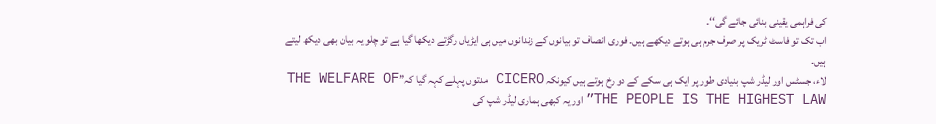کی فراہمی یقینی بنائی جائے گی‘‘۔
اب تک تو فاسٹ ٹریک پر صرف جرم ہی ہوتے دیکھے ہیں۔ فوری انصاف تو بیانوں کے زندانوں میں ہی ایڑیاں رگڑتے دیکھا گیا ہے تو چلو یہ بیان بھی دیکھ لیتے ہیں۔
لاء، جسٹس اور لیڈر شپ بنیادی طور پر ایک ہی سکے کے دو رخ ہوتے ہیں کیونکہ CICERO مدتوں پہلے کہہ گیا کہ”THE WELFARE OF THE PEOPLE IS THE HIGHEST LAW”اور یہ کبھی ہماری لیڈر شپ کی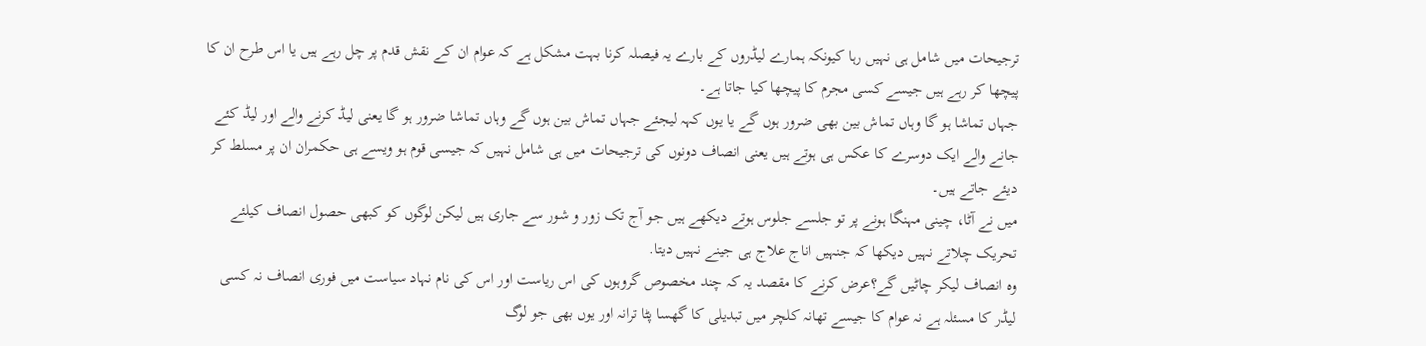ترجیحات میں شامل ہی نہیں رہا کیونکہ ہمارے لیڈروں کے بارے یہ فیصلہ کرنا بہت مشکل ہے کہ عوام ان کے نقش قدم پر چل رہے ہیں یا اس طرح ان کا پیچھا کر رہے ہیں جیسے کسی مجرم کا پیچھا کیا جاتا ہے۔
جہاں تماشا ہو گا وہاں تماش بین بھی ضرور ہوں گے یا یوں کہہ لیجئے جہاں تماش بین ہوں گے وہاں تماشا ضرور ہو گا یعنی لیڈ کرنے والے اور لیڈ کئے جانے والے ایک دوسرے کا عکس ہی ہوتے ہیں یعنی انصاف دونوں کی ترجیحات میں ہی شامل نہیں کہ جیسی قوم ہو ویسے ہی حکمران ان پر مسلط کر دیئے جاتے ہیں۔
میں نے آٹا، چینی مہنگا ہونے پر تو جلسے جلوس ہوتے دیکھے ہیں جو آج تک زور و شور سے جاری ہیں لیکن لوگوں کو کبھی حصول انصاف کیلئے تحریک چلاتے نہیں دیکھا کہ جنہیں اناج علاج ہی جینے نہیں دیتا.
وہ انصاف لیکر چاٹیں گے؟عرض کرنے کا مقصد یہ کہ چند مخصوص گروہوں کی اس ریاست اور اس کی نام نہاد سیاست میں فوری انصاف نہ کسی لیڈر کا مسئلہ ہے نہ عوام کا جیسے تھانہ کلچر میں تبدیلی کا گھسا پٹا ترانہ اور یوں بھی جو لوگ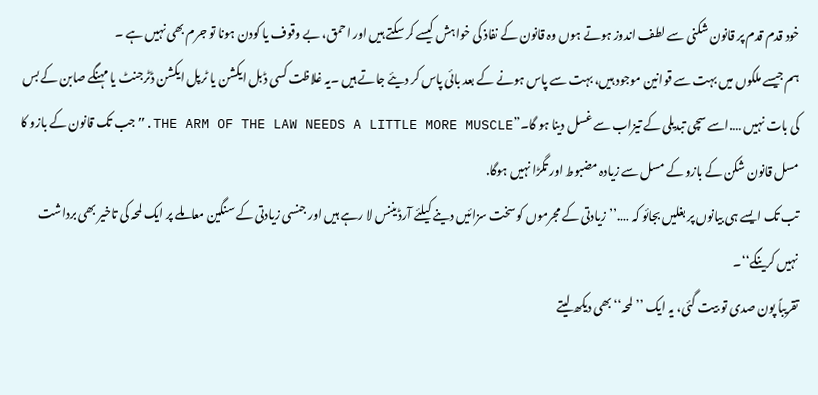خود قدم قدم پر قانون شکنی سے لطف اندوز ہوتے ہوں وہ قانون کے نفاذ کی خواہش کیسے کر سکتے ہیں اور احمق، بے وقوف یا کودن ہونا تو جرم بھی نہیں ہے ۔
ہم جیسے ملکوں میں بہت سے قوانین موجود ہیں، بہت سے پاس ہونے کے بعد بائی پاس کر دیئے جاتے ہیں ۔یہ غلاظت کسی ڈبل ایکشن یا ٹرپل ایکشن ڈٹرجنٹ یا مہنگے صابن کے بس کی بات نہیں ….اسے سچی تبدیلی کے تیزاب سے غسل دینا ہو گا۔”THE ARM OF THE LAW NEEDS A LITTLE MORE MUSCLE.”جب تک قانون کے بازو کا مسل قانون شکن کے بازو کے مسل سے زیادہ مضبوط اور تگڑا نہیں ہوگا.
تب تک ایسے ہی بیانوں پر بغلیں بجائو کہ ….’’زیادتی کے مجرموں کو سخت سزائیں دینے کیلئے آرڈیننس لا رہے ہیں اور جنسی زیادتی کے سنگین معاملے پر ایک لمحہ کی تاخیر بھی برداشت نہیں کرینگے‘‘۔
تقریباً پون صدی تو بیت گئی، یہ ایک ’’لمحہ‘‘ بھی دیکھ لیتے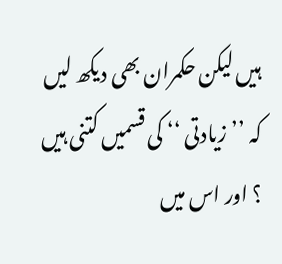ہیں لیکن حکمران بھی دیکھ لیں کہ ’’زیادتی ‘‘ کی قسمیں کتنی ہیں ؟ اور اس میں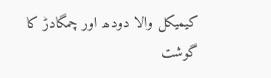کیمیکل والا دودھ اور چمگادڑ کا گوشت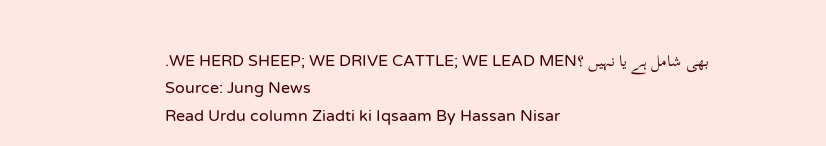بھی شامل ہے یا نہیں ؟WE HERD SHEEP; WE DRIVE CATTLE; WE LEAD MEN.
Source: Jung News
Read Urdu column Ziadti ki Iqsaam By Hassan Nisar